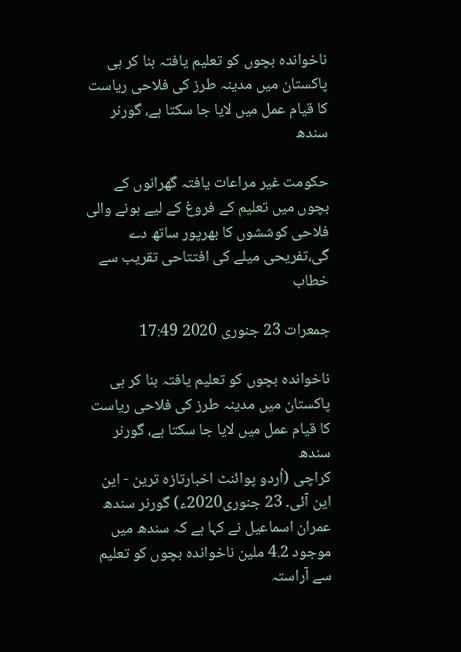ناخواندہ بچوں کو تعلیم یافتہ بنا کر ہی پاکستان میں مدینہ طرز کی فلاحی ریاست کا قیام عمل میں لایا جا سکتا ہے، گورنر سندھ

حکومت غیر مراعات یافتہ گھرانوں کے بچوں میں تعلیم کے فروغ کے لیے ہونے والی فلاحی کوششوں کا بھرپور ساتھ دے گی،تفریحی میلے کی افتتاحی تقریب سے خطاب

جمعرات 23 جنوری 2020 17:49

ناخواندہ بچوں کو تعلیم یافتہ بنا کر ہی پاکستان میں مدینہ طرز کی فلاحی ریاست کا قیام عمل میں لایا جا سکتا ہے، گورنر سندھ
کراچی (اُردو پوائنٹ اخبارتازہ ترین - این این آئی۔ 23 جنوری2020ء) گورنر سندھ عمران اسماعیل نے کہا ہے کہ سندھ میں موجود 4.2 ملین ناخواندہ بچوں کو تعلیم سے آراستہ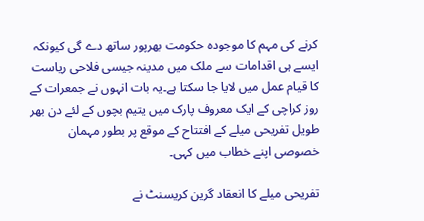کرنے کی مہم کا موجودہ حکومت بھرپور ساتھ دے گی کیونکہ ایسے ہی اقدامات سے ملک میں مدینہ جیسی فلاحی ریاست کا قیام عمل میں لایا جا سکتا ہے۔یہ بات انہوں نے جمعرات کے روز کراچی کے ایک معروف پارک میں یتیم بچوں کے لئے دن بھر طویل تفریحی میلے کے افتتاح کے موقع پر بطور مہمان خصوصی اپنے خطاب میں کہی۔

تفریحی میلے کا انعقاد گرین کریسنٹ نے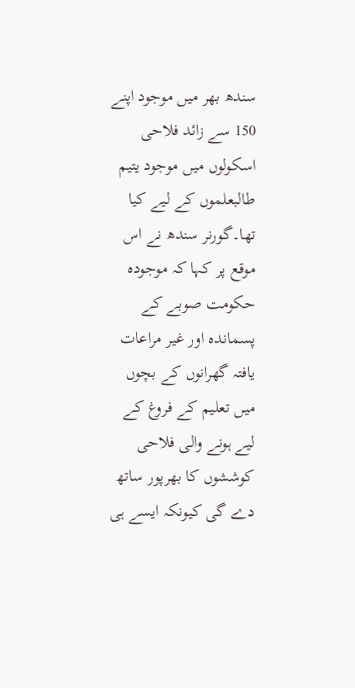سندھ بھر میں موجود اپنے 150 سے زائد فلاحی اسکولوں میں موجود یتیم طالبعلموں کے لیے کیا تھا۔گورنر سندھ نے اس موقع پر کہا کہ موجودہ حکومت صوبے کے پسماندہ اور غیر مراعات یافتہ گھرانوں کے بچوں میں تعلیم کے فروغ کے لیے ہونے والی فلاحی کوششوں کا بھرپور ساتھ دے گی کیونکہ ایسے ہی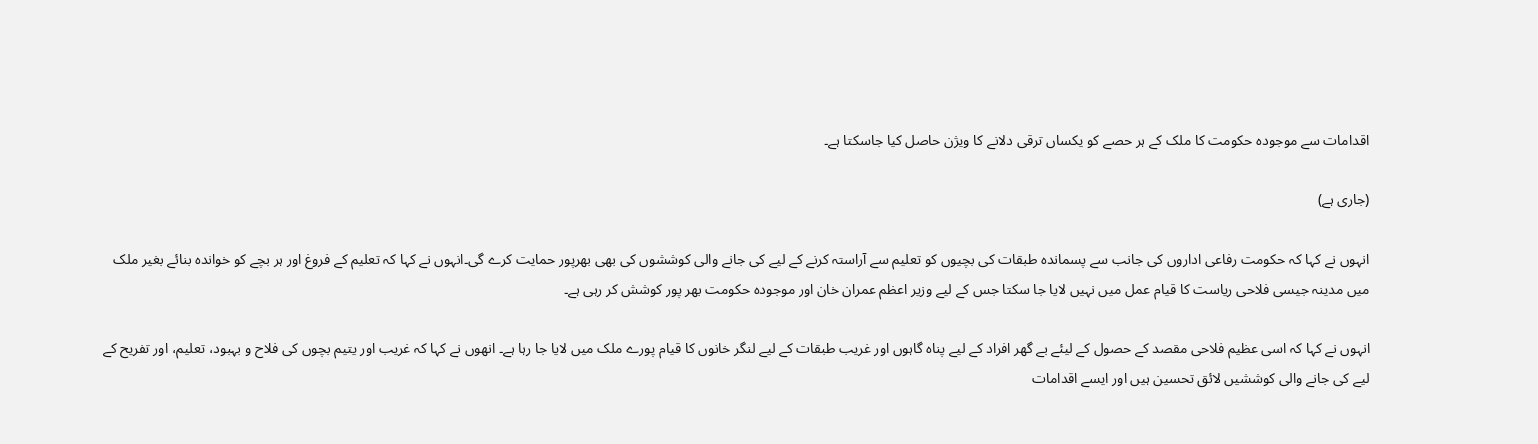اقدامات سے موجودہ حکومت کا ملک کے ہر حصے کو یکساں ترقی دلانے کا ویژن حاصل کیا جاسکتا ہے۔

(جاری ہے)

انہوں نے کہا کہ حکومت رفاعی اداروں کی جانب سے پسماندہ طبقات کی بچیوں کو تعلیم سے آراستہ کرنے کے لیے کی جانے والی کوششوں کی بھی بھرپور حمایت کرے گی۔انہوں نے کہا کہ تعلیم کے فروغ اور ہر بچے کو خواندہ بنائے بغیر ملک میں مدینہ جیسی فلاحی ریاست کا قیام عمل میں نہیں لایا جا سکتا جس کے لیے وزیر اعظم عمران خان اور موجودہ حکومت بھر پور کوشش کر رہی ہے۔

انہوں نے کہا کہ اسی عظیم فلاحی مقصد کے حصول کے لیئے بے گھر افراد کے لیے پناہ گاہوں اور غریب طبقات کے لیے لنگر خانوں کا قیام پورے ملک میں لایا جا رہا ہے۔ انھوں نے کہا کہ غریب اور یتیم بچوں کی فلاح و بہبود، تعلیم، اور تفریح کے لیے کی جانے والی کوششیں لائق تحسین ہیں اور ایسے اقدامات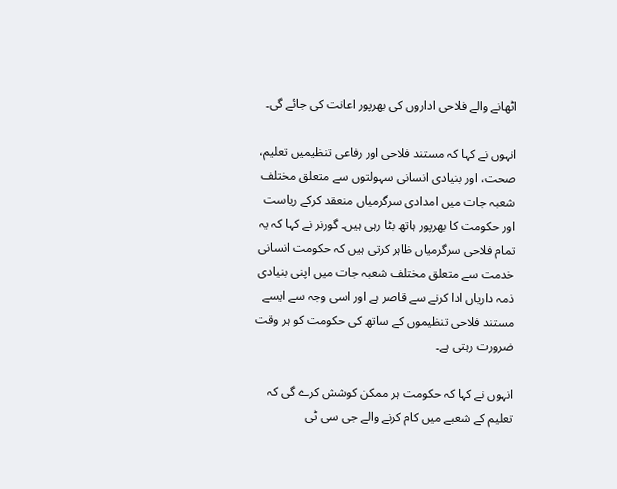اٹھانے والے فلاحی اداروں کی بھرپور اعانت کی جائے گی۔

انہوں نے کہا کہ مستند فلاحی اور رفاعی تنظیمیں تعلیم، صحت، اور بنیادی انسانی سہولتوں سے متعلق مختلف شعبہ جات میں امدادی سرگرمیاں منعقد کرکے ریاست اور حکومت کا بھرپور ہاتھ بٹا رہی ہیں۔ گورنر نے کہا کہ یہ تمام فلاحی سرگرمیاں ظاہر کرتی ہیں کہ حکومت انسانی خدمت سے متعلق مختلف شعبہ جات میں اپنی بنیادی ذمہ داریاں ادا کرنے سے قاصر ہے اور اسی وجہ سے ایسے مستند فلاحی تنظیموں کے ساتھ کی حکومت کو ہر وقت ضرورت رہتی ہے۔

انہوں نے کہا کہ حکومت ہر ممکن کوشش کرے گی کہ تعلیم کے شعبے میں کام کرنے والے جی سی ٹی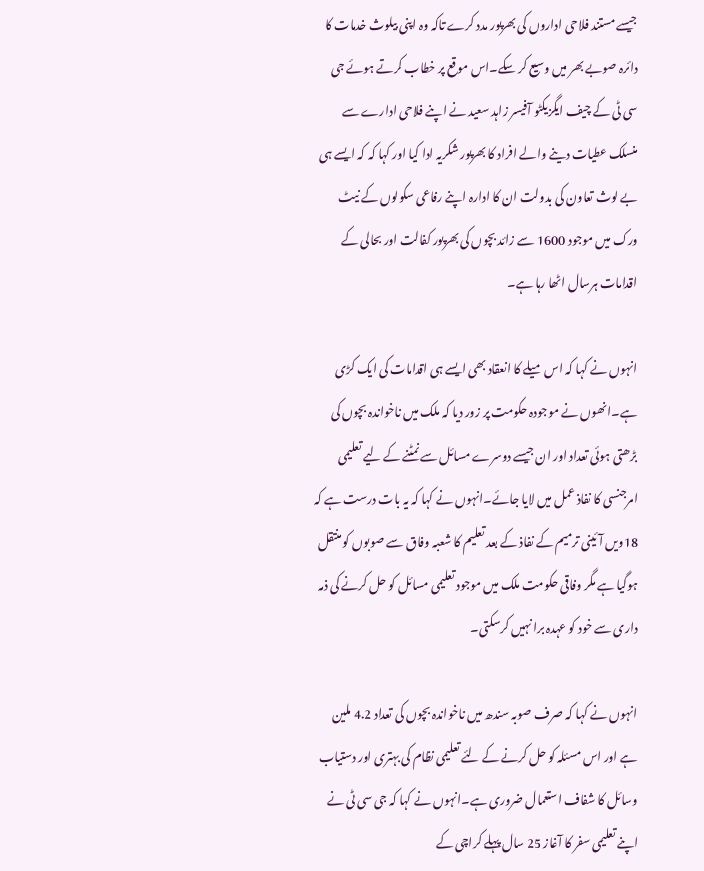جیسے مستند فلاحی اداروں کی بھرپور مدد کرے تاکہ وہ اپنی بیلوث خدمات کا دائرہ صوبے بھر میں وسیع کر سکے۔اس موقع پر خطاب کرتے ہوئے جی سی ٹی کے چیف ایگزیکٹو آفیسر زاہد سعید نے اپنے فلاحی ادارے سے منسلک عطیات دینے والے افراد کا بھرپور شکریہ ادا کیا اور کہا کہ کہ ایسے ہی بے لوث تعاون کی بدولت ان کا ادارہ اپنے رفاعی سکولوں کے نیٹ ورک میں موجود 1600 سے زائد بچوں کی بھرپور کفالت اور بحالی کے اقدامات ہرسال اٹھا رہا ہے۔

انہوں نے کہا کہ اس میلے کا انعقاد بھی ایسے ہی اقدامات کی ایک کڑی ہے۔انھوں نے موجودہ حکومت پر زور دیا کہ ملک میں ناخواندہ بچوں کی بڑھتی ہوئی تعداد اور ان جیسے دوسرے مسائل سے نمٹنے کے لیے تعلیمی امرجنسی کا نفاذ عمل میں لایا جائے۔انہوں نے کہا کہ یہ بات درست ہے کہ 18ویں آئینی ترمیم کے نفاذ کے بعد تعلیم کا شعبہ وفاق سے صوبوں کو منتقل ہوگیا ہے مگر وفاقی حکومت ملک میں موجود تعلیمی مسائل کو حل کرنے کی ذمہ داری سے خود کو عہدہ برا نہیں کرسکتی۔

انہوں نے کہا کہ صرف صوبہ سندھ میں ناخواندہ بچوں کی تعداد 4.2 ملین ہے اور اس مسئلہ کو حل کرنے کے لئے تعلیمی نظام کی بہتری اور دستیاب وسائل کا شفاف استعمال ضروری ہے۔انہوں نے کہا کہ جی سی ٹی نے اپنے تعلیمی سفر کا آغاز 25 سال پہلے کراچی کے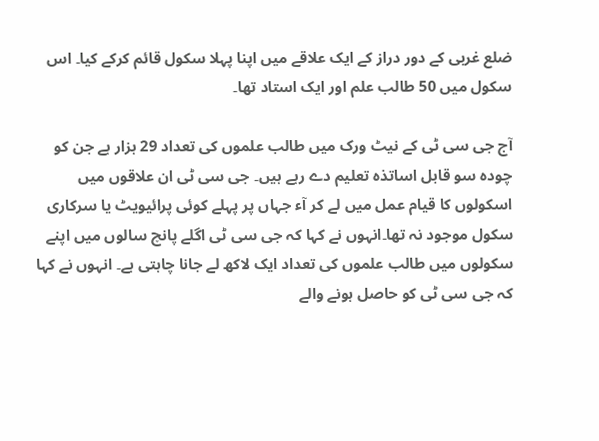ضلع غربی کے دور دراز کے ایک علاقے میں اپنا پہلا سکول قائم کرکے کیا۔ اس سکول میں 50 طالب علم اور ایک استاد تھا۔

آج جی سی ٹی کے نیٹ ورک میں طالب علموں کی تعداد 29 ہزار ہے جن کو چودہ سو قابل اساتذہ تعلیم دے رہے ہیں۔ جی سی ٹی ان علاقوں میں اسکولوں کا قیام عمل میں لے کر آء جہاں پر پہلے کوئی پرائیویٹ یا سرکاری سکول موجود نہ تھا۔انہوں نے کہا کہ جی سی ٹی اگلے پانچ سالوں میں اپنے سکولوں میں طالب علموں کی تعداد ایک لاکھ لے جانا چاہتی ہے۔ انہوں نے کہا کہ جی سی ٹی کو حاصل ہونے والے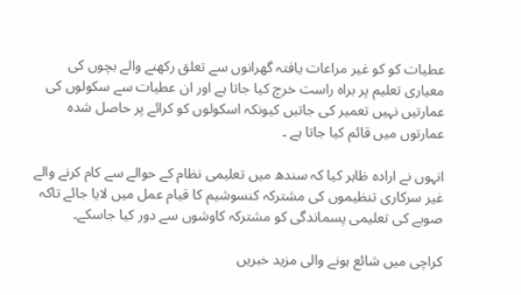عطیات کو کو غیر مراعات یافتہ گھرانوں سے تعلق رکھنے والے بچوں کی معیاری تعلیم پر براہ راست خرچ کیا جاتا ہے اور ان عطیات سے سکولوں کی عمارتیں نہیں تعمیر کی جاتیں کیونکہ اسکولوں کو کرائے پر حاصل شدہ عمارتوں میں قائم کیا جاتا ہے ۔

انہوں نے ارادہ ظاہر کیا کہ سندھ میں تعلیمی نظام کے حوالے سے کام کرنے والے غیر سرکاری تنظیموں کی مشترکہ کنسوشیم کا قیام عمل میں لایا جائے تاکہ صوبے کی تعلیمی پسماندگی کو مشترکہ کاوشوں سے دور کیا جاسکے۔

کراچی میں شائع ہونے والی مزید خبریں